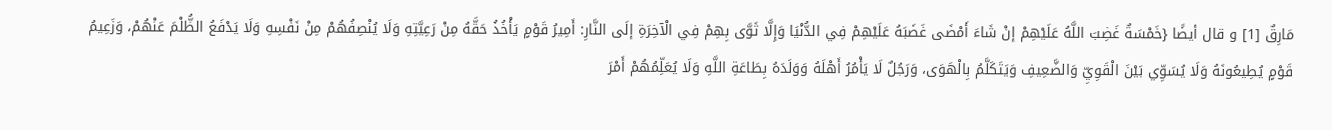مَارِقٌ [1] و قال أيضًا {خَمْسَةٌ غَضِبَ اللَّهُ عَلَيْهِمْ إنْ شَاءَ أَمْضَى غَضَبَهُ عَلَيْهِمْ فِي الدُّنْيَا وَإِلَّا ثَوَّى بِهِمْ فِي الْآخِرَةِ إلَى النَّارِ: أَمِيرُ قَوْمٍ يَأْخُذُ حَقَّهُ مِنْ رَعِيَّتِهِ وَلَا يُنْصِفُهُمْ مِنْ نَفْسِهِ وَلَا يَدْفَعُ الظُّلْمَ عَنْهُمْ، وَزَعِيمُ قَوْمٍ يُطِيعُونَهُ وَلَا يُسَوِّي بَيْنَ الْقَوِيِّ وَالضَّعِيفِ وَيَتَكَلَّمُ بِالْهَوَى، وَرَجُلٌ لَا يَأْمُرُ أَهْلَهُ وَوَلَدَهُ بِطَاعَةِ اللَّهِ وَلَا يُعَلِّمُهُمْ أَمْرَ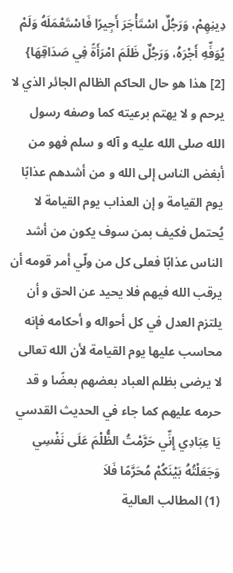دِينِهِمْ، وَرَجُلٌ اسْتَأْجَرَ أَجِيرًا فَاسْتَعْمَلَهُ وَلَمْ يُوَفِّهِ أَجْرَهُ، وَرَجُلٌ ظَلَمَ امْرَأَةً فِي صَدَاقِهَا} [2] هذا هو حال الحاكم الظالم الجائر الذي لا يرحم و لا يهتم برعيته كما وصفه رسول الله صلى الله عليه و آله و سلم فهو من أبغض الناس إلى الله و من أشدهم عذابًا يوم القيامة و إن العذاب يوم القيامة لا يُحتمل فكيف بمن سوف يكون من أشد الناس عذابًا فعلى كل من ولّي أمر قومه أن يرقب الله فيهم فلا يحيد عن الحق و أن يلتزم العدل في كل أحواله و أحكامه فإنه محاسب عليها يوم القيامة لأن الله تعالى لا يرضى بظلم العباد بعضهم بعضًا و قد حرمه عليهم كما جاء في الحديث القدسي يَا عِبَادِي إِنِّي حَرَّمْتُ الظُّلْمَ عَلَى نَفْسِي وَجَعَلْتُهُ بَيْنَكُمْ مُحَرَّمًا فَلاَ
(1) المطالب العالية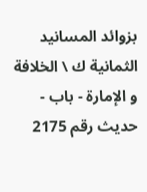بزوائد المسانيد الثمانية ك \ الخلافة و الإمارة - باب - حديث رقم 2175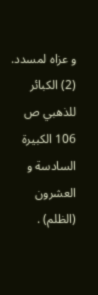و عزاه لمسدد.
(2) الكبائر للذهبي ص 106 الكبيرة السادسة و العشرون (الظلم) .